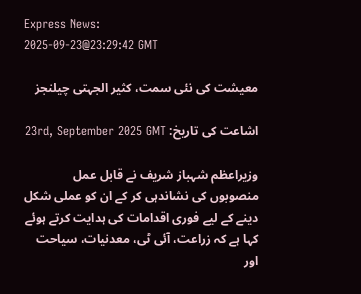Express News:
2025-09-23@23:29:42 GMT

معیشت کی نئی سمت، کثیر الجہتی چیلنجز

اشاعت کی تاریخ: 23rd, September 2025 GMT

وزیراعظم شہباز شریف نے قابل عمل منصوبوں کی نشاندہی کر کے ان کو عملی شکل دینے کے لیے فوری اقدامات کی ہدایت کرتے ہوئے کہا ہے کہ زراعت، آئی ٹی، معدنیات، سیاحت اور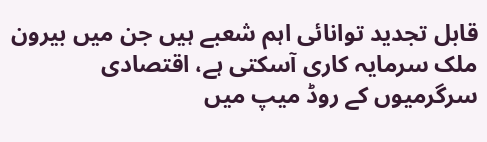قابل تجدید توانائی اہم شعبے ہیں جن میں بیرون ملک سرمایہ کاری آسکتی ہے، اقتصادی سرگرمیوں کے روڈ میپ میں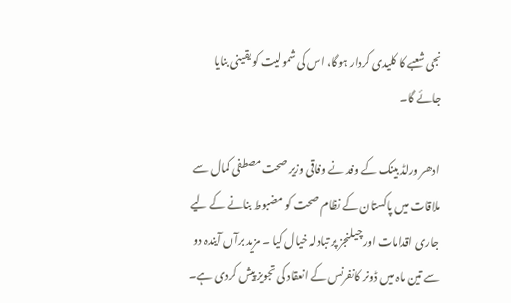نجی شعبے کا کلیدی کردار ہوگا، اس کی شمولیت کو یقینی بنایا جائے گا۔

ادھر ورلڈ بینک کے وفد نے وفاقی وزیر صحت مصطفی کمال سے ملاقات میں پاکستان کے نظام صحت کو مضبوط بنانے کے لیے جاری اقدامات اور چیلنجز پر تبادلہ خیال کیا ۔ مزید برآں آیندہ دو سے تین ماہ میں ڈونر کانفرنس کے انعقاد کی تجویز پیش کردی ہے۔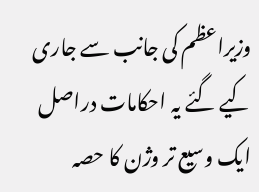وزیراعظم کی جانب سے جاری کیے گئے یہ احکامات دراصل ایک وسیع تر وژن کا حصہ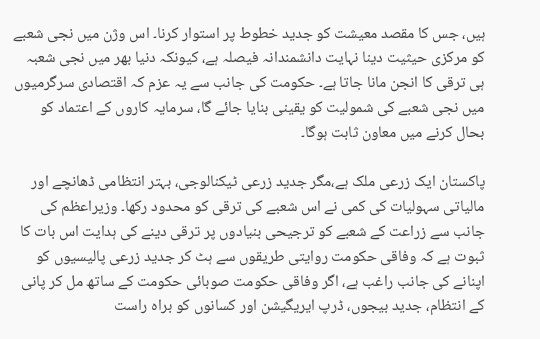ہیں، جس کا مقصد معیشت کو جدید خطوط پر استوار کرنا۔ اس وژن میں نجی شعبے کو مرکزی حیثیت دینا نہایت دانشمندانہ فیصلہ ہے، کیونکہ دنیا بھر میں نجی شعبہ ہی ترقی کا انجن مانا جاتا ہے۔ حکومت کی جانب سے یہ عزم کہ اقتصادی سرگرمیوں میں نجی شعبے کی شمولیت کو یقینی بنایا جائے گا، سرمایہ کاروں کے اعتماد کو بحال کرنے میں معاون ثابت ہوگا۔

پاکستان ایک زرعی ملک ہے،مگر جدید زرعی ٹیکنالوجی، بہتر انتظامی ڈھانچے اور مالیاتی سہولیات کی کمی نے اس شعبے کی ترقی کو محدود رکھا۔ وزیراعظم کی جانب سے زراعت کے شعبے کو ترجیحی بنیادوں پر ترقی دینے کی ہدایت اس بات کا ثبوت ہے کہ وفاقی حکومت روایتی طریقوں سے ہٹ کر جدید زرعی پالیسیوں کو اپنانے کی جانب راغب ہے، اگر وفاقی حکومت صوبائی حکومت کے ساتھ مل کر پانی کے انتظام، جدید بیجوں، ڈرپ ایریگیشن اور کسانوں کو براہ راست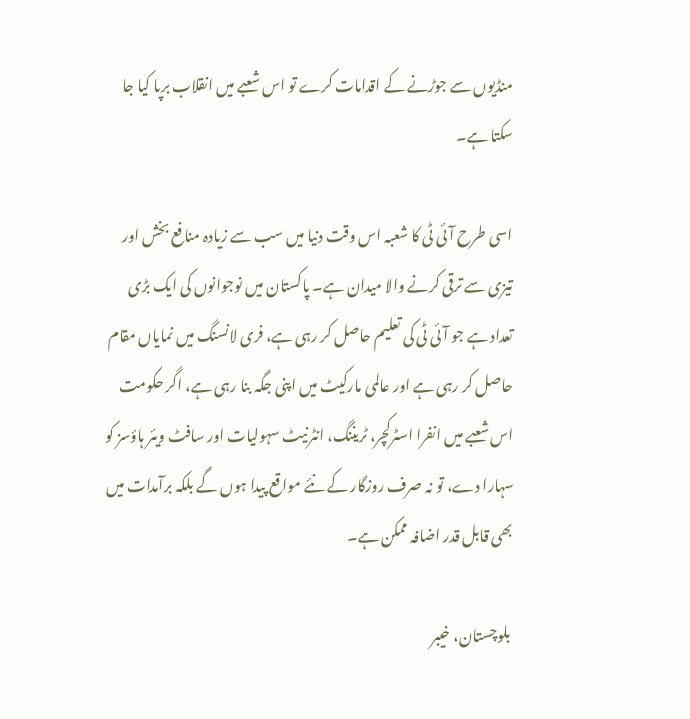منڈیوں سے جوڑنے کے اقدامات کرے تو اس شعبے میں انقلاب برپا کیا جا سکتا ہے۔

اسی طرح آئی ٹی کا شعبہ اس وقت دنیا میں سب سے زیادہ منافع بخش اور تیزی سے ترقی کرنے والا میدان ہے۔ پاکستان میں نوجوانوں کی ایک بڑی تعداد ہے جو آئی ٹی کی تعلیم حاصل کر رہی ہے، فری لانسنگ میں نمایاں مقام حاصل کر رہی ہے اور عالمی مارکیٹ میں اپنی جگہ بنا رہی ہے، اگر حکومت اس شعبے میں انفرا اسٹرکچر، ٹریننگ، انٹرنیٹ سہولیات اور سافٹ ویئر ہاؤسز کو سہارا دے، تو نہ صرف روزگار کے نئے مواقع پیدا ہوں گے بلکہ برآمدات میں بھی قابل قدر اضافہ ممکن ہے۔

 بلوچستان، خیبر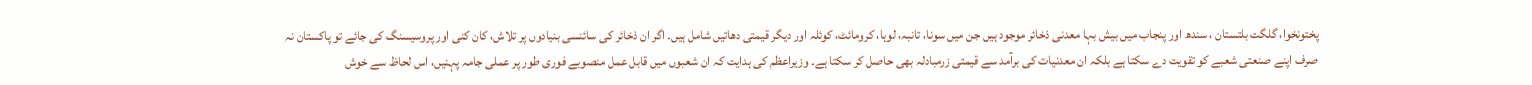پختونخوا، گلگت بلتستان ، سندھ اور پنجاب میں بیش بہا معدنی ذخائر موجود ہیں جن میں سونا، تانبہ، لوہا، کرومائٹ، کوئلہ اور دیگر قیمتی دھاتیں شامل ہیں۔ اگر ان ذخائر کی سائنسی بنیادوں پر تلاش، کان کنی اور پروسیسنگ کی جائے تو پاکستان نہ صرف اپنے صنعتی شعبے کو تقویت دے سکتا ہے بلکہ ان معدنیات کی برآمد سے قیمتی زرمبادلہ بھی حاصل کر سکتا ہے۔ وزیراعظم کی ہدایت کہ ان شعبوں میں قابل عمل منصوبے فوری طور پر عملی جامہ پہنیں، اس لحاظ سے خوش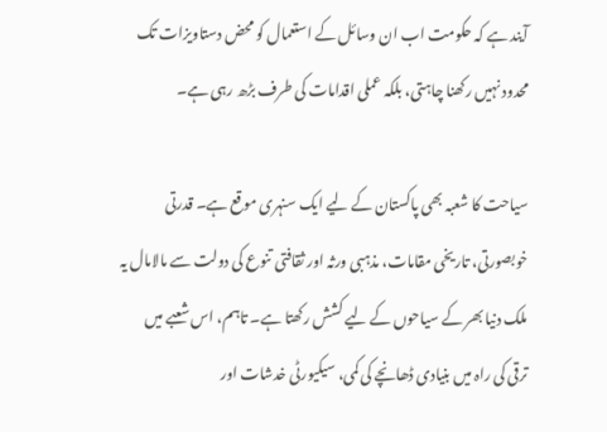آیند ہے کہ حکومت اب ان وسائل کے استعمال کو محض دستاویزات تک محدود نہیں رکھنا چاہتی، بلکہ عملی اقدامات کی طرف بڑھ رہی ہے۔

سیاحت کا شعبہ بھی پاکستان کے لیے ایک سنہری موقع ہے۔ قدرتی خوبصورتی، تاریخی مقامات، مذہبی ورثہ اور ثقافتی تنوع کی دولت سے مالامال یہ ملک دنیا بھر کے سیاحوں کے لیے کشش رکھتا ہے۔ تاہم، اس شعبے میں ترقی کی راہ میں بنیادی ڈھانچے کی کمی، سیکیورٹی خدشات اور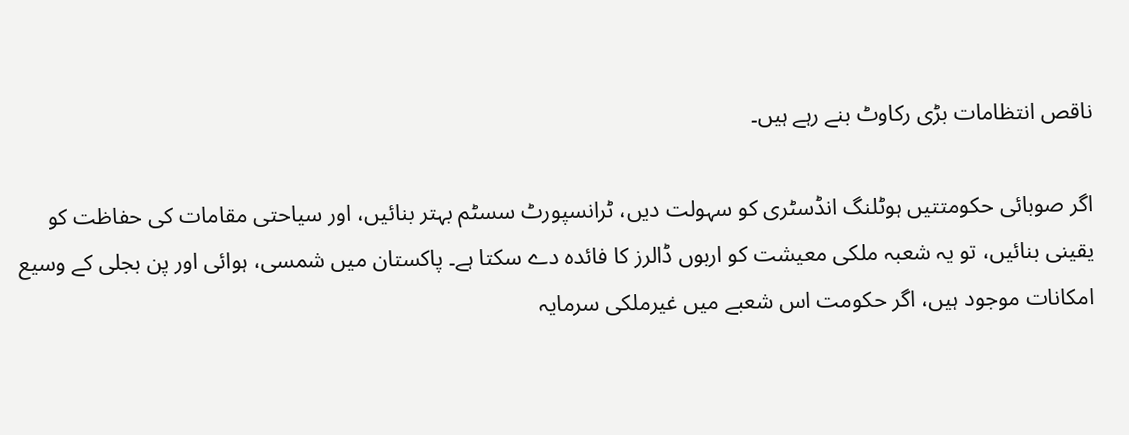ناقص انتظامات بڑی رکاوٹ بنے رہے ہیں۔

اگر صوبائی حکومتتیں ہوٹلنگ انڈسٹری کو سہولت دیں، ٹرانسپورٹ سسٹم بہتر بنائیں، اور سیاحتی مقامات کی حفاظت کو یقینی بنائیں، تو یہ شعبہ ملکی معیشت کو اربوں ڈالرز کا فائدہ دے سکتا ہے۔ پاکستان میں شمسی، ہوائی اور پن بجلی کے وسیع امکانات موجود ہیں، اگر حکومت اس شعبے میں غیرملکی سرمایہ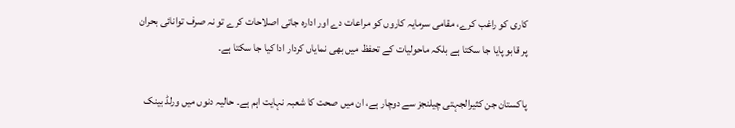کاری کو راغب کرے، مقامی سرمایہ کاروں کو مراعات دے اور ادارہ جاتی اصلاحات کرے تو نہ صرف توانائی بحران پر قابو پایا جا سکتا ہے بلکہ ماحولیات کے تحفظ میں بھی نمایاں کردار ادا کیا جا سکتا ہے۔

پاکستان جن کثیرالجہتی چیلنجز سے دوچار ہے، ان میں صحت کا شعبہ نہایت اہم ہے۔ حالیہ دنوں میں ورلڈ بینک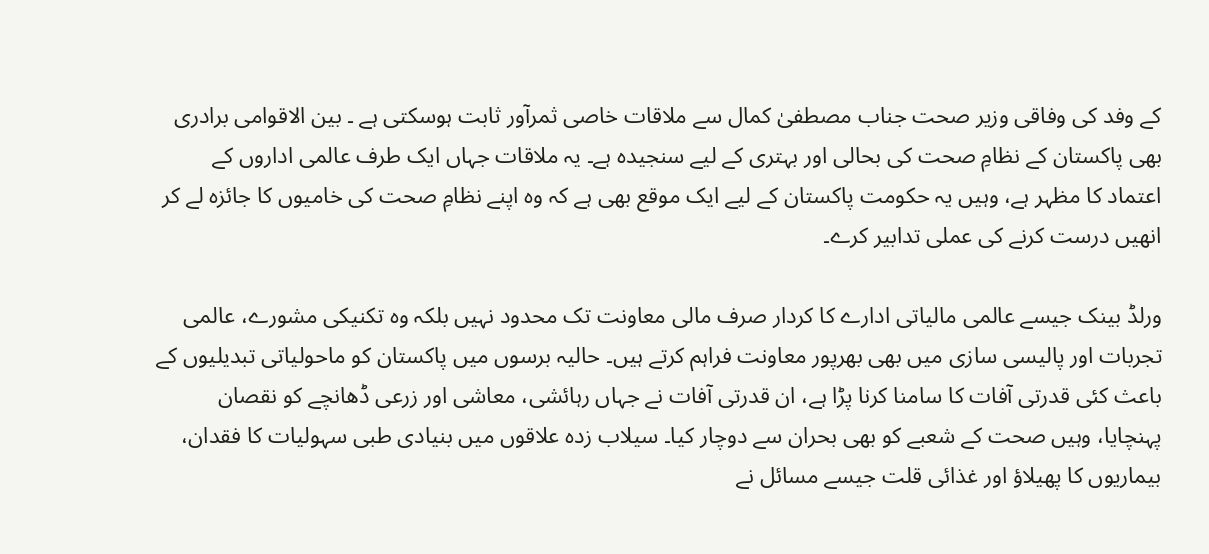کے وفد کی وفاقی وزیر صحت جناب مصطفیٰ کمال سے ملاقات خاصی ثمرآور ثابت ہوسکتی ہے ۔ بین الاقوامی برادری بھی پاکستان کے نظامِ صحت کی بحالی اور بہتری کے لیے سنجیدہ ہے۔ یہ ملاقات جہاں ایک طرف عالمی اداروں کے اعتماد کا مظہر ہے، وہیں یہ حکومت پاکستان کے لیے ایک موقع بھی ہے کہ وہ اپنے نظامِ صحت کی خامیوں کا جائزہ لے کر انھیں درست کرنے کی عملی تدابیر کرے۔

ورلڈ بینک جیسے عالمی مالیاتی ادارے کا کردار صرف مالی معاونت تک محدود نہیں بلکہ وہ تکنیکی مشورے، عالمی تجربات اور پالیسی سازی میں بھی بھرپور معاونت فراہم کرتے ہیں۔ حالیہ برسوں میں پاکستان کو ماحولیاتی تبدیلیوں کے باعث کئی قدرتی آفات کا سامنا کرنا پڑا ہے، ان قدرتی آفات نے جہاں رہائشی، معاشی اور زرعی ڈھانچے کو نقصان پہنچایا، وہیں صحت کے شعبے کو بھی بحران سے دوچار کیا۔ سیلاب زدہ علاقوں میں بنیادی طبی سہولیات کا فقدان، بیماریوں کا پھیلاؤ اور غذائی قلت جیسے مسائل نے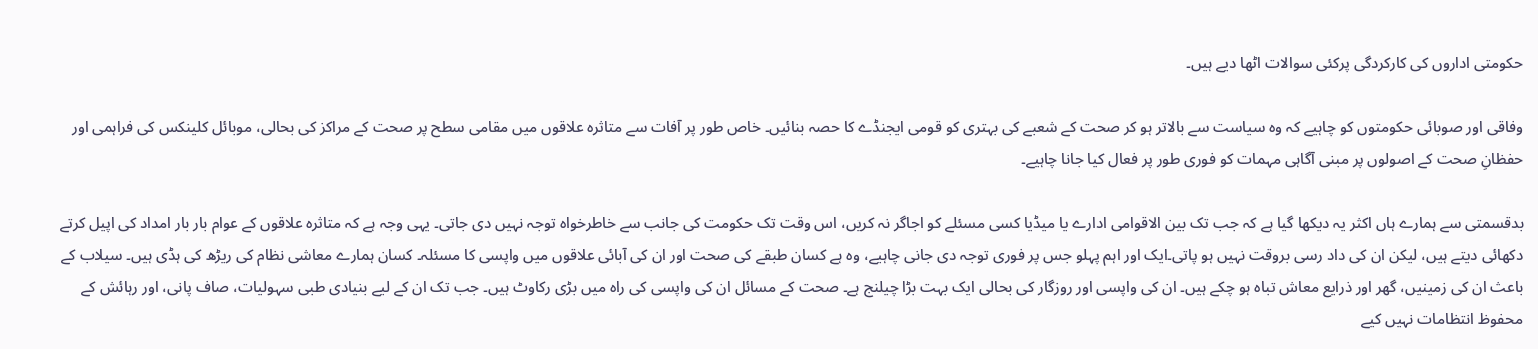حکومتی اداروں کی کارکردگی پرکئی سوالات اٹھا دیے ہیں۔

وفاقی اور صوبائی حکومتوں کو چاہیے کہ وہ سیاست سے بالاتر ہو کر صحت کے شعبے کی بہتری کو قومی ایجنڈے کا حصہ بنائیں۔ خاص طور پر آفات سے متاثرہ علاقوں میں مقامی سطح پر صحت کے مراکز کی بحالی، موبائل کلینکس کی فراہمی اور حفظانِ صحت کے اصولوں پر مبنی آگاہی مہمات کو فوری طور پر فعال کیا جانا چاہیے۔

بدقسمتی سے ہمارے ہاں اکثر یہ دیکھا گیا ہے کہ جب تک بین الاقوامی ادارے یا میڈیا کسی مسئلے کو اجاگر نہ کریں، اس وقت تک حکومت کی جانب سے خاطرخواہ توجہ نہیں دی جاتی۔ یہی وجہ ہے کہ متاثرہ علاقوں کے عوام بار بار امداد کی اپیل کرتے دکھائی دیتے ہیں، لیکن ان کی داد رسی بروقت نہیں ہو پاتی۔ایک اور اہم پہلو جس پر فوری توجہ دی جانی چاہیے، وہ ہے کسان طبقے کی صحت اور ان کی آبائی علاقوں میں واپسی کا مسئلہ۔ کسان ہمارے معاشی نظام کی ریڑھ کی ہڈی ہیں۔ سیلاب کے باعث ان کی زمینیں، گھر اور ذرایع معاش تباہ ہو چکے ہیں۔ ان کی واپسی اور روزگار کی بحالی ایک بہت بڑا چیلنج ہے۔ صحت کے مسائل ان کی واپسی کی راہ میں بڑی رکاوٹ ہیں۔ جب تک ان کے لیے بنیادی طبی سہولیات، صاف پانی، اور رہائش کے محفوظ انتظامات نہیں کیے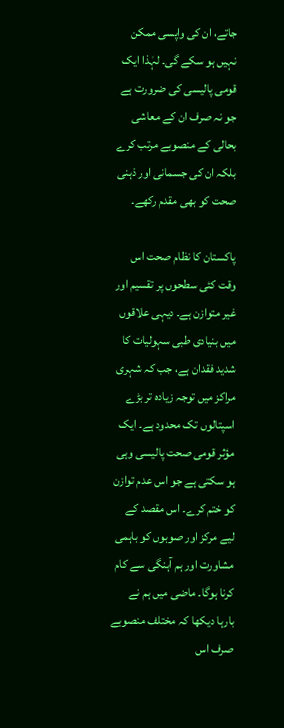جاتے، ان کی واپسی ممکن نہیں ہو سکے گی۔ لہٰذا ایک قومی پالیسی کی ضرورت ہے جو نہ صرف ان کے معاشی بحالی کے منصوبے مرتب کرے بلکہ ان کی جسمانی اور ذہنی صحت کو بھی مقدم رکھے۔

پاکستان کا نظام صحت اس وقت کئی سطحوں پر تقسیم اور غیر متوازن ہے۔ دیہی علاقوں میں بنیادی طبی سہولیات کا شدید فقدان ہے، جب کہ شہری مراکز میں توجہ زیادہ تر بڑے اسپتالوں تک محدود ہے۔ ایک مؤثر قومی صحت پالیسی وہی ہو سکتی ہے جو اس عدم توازن کو ختم کرے۔ اس مقصد کے لیے مرکز اور صوبوں کو باہمی مشاورت اور ہم آہنگی سے کام کرنا ہوگا۔ ماضی میں ہم نے بارہا دیکھا کہ مختلف منصوبے صرف اس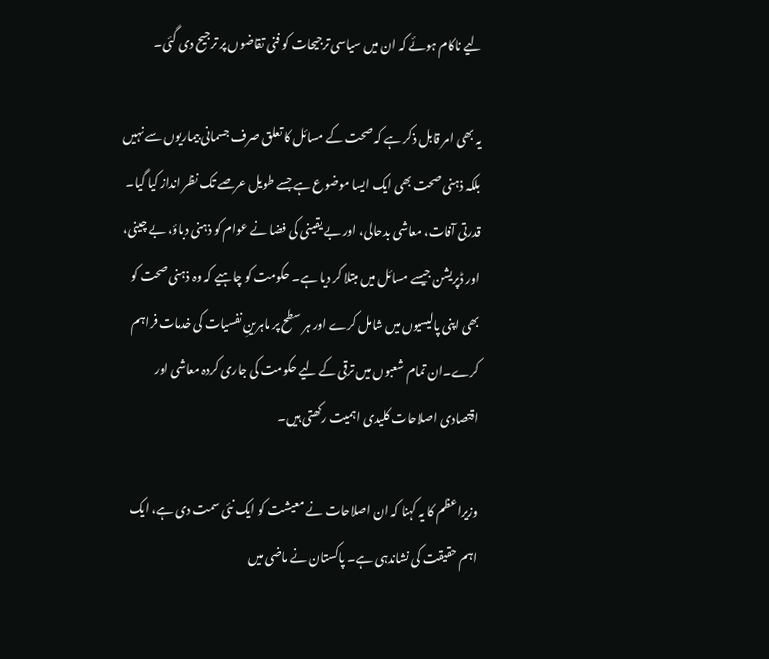لیے ناکام ہوئے کہ ان میں سیاسی ترجیحات کو فنی تقاضوں پر ترجیح دی گئی۔

یہ بھی امر قابل ذکر ہے کہ صحت کے مسائل کا تعلق صرف جسمانی بیماریوں سے نہیں بلکہ ذہنی صحت بھی ایک ایسا موضوع ہے جسے طویل عرصے تک نظر انداز کیا گیا۔ قدرتی آفات، معاشی بدحالی، اور بے یقینی کی فضا نے عوام کو ذہنی دباؤ، بے چینی، اور ڈپریشن جیسے مسائل میں مبتلا کر دیا ہے۔ حکومت کو چاہیے کہ وہ ذہنی صحت کو بھی اپنی پالیسیوں میں شامل کرے اور ہر سطح پر ماہرینِ نفسیات کی خدمات فراہم کرے۔ان تمام شعبوں میں ترقی کے لیے حکومت کی جاری کردہ معاشی اور اقتصادی اصلاحات کلیدی اہمیت رکھتی ہیں۔

وزیراعظم کا یہ کہنا کہ ان اصلاحات نے معیشت کو ایک نئی سمت دی ہے، ایک اہم حقیقت کی نشاندہی ہے۔ پاکستان نے ماضی میں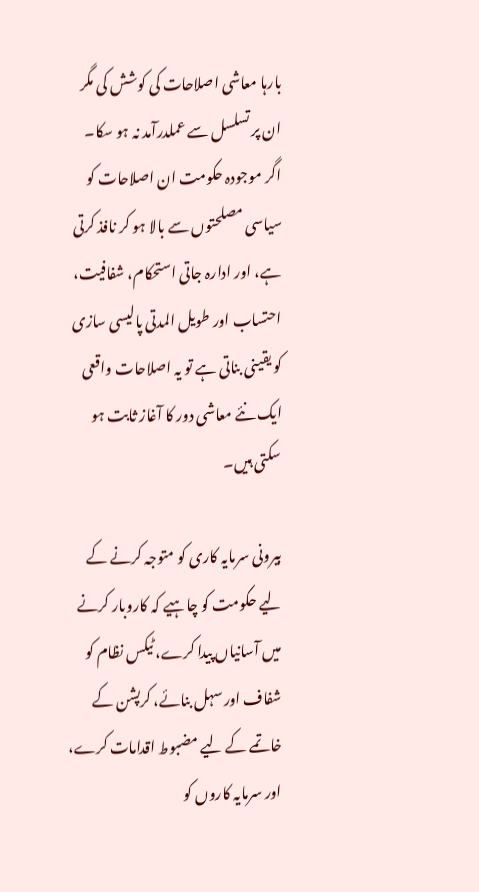بارہا معاشی اصلاحات کی کوشش کی مگر ان پر تسلسل سے عملدرآمد نہ ہو سکا۔ اگر موجودہ حکومت ان اصلاحات کو سیاسی مصلحتوں سے بالا ہو کر نافذ کرتی ہے، اور ادارہ جاتی استحکام، شفافیت، احتساب اور طویل المدتی پالیسی سازی کو یقینی بناتی ہے تو یہ اصلاحات واقعی ایک نئے معاشی دور کا آغاز ثابت ہو سکتی ہیں۔

بیرونی سرمایہ کاری کو متوجہ کرنے کے لیے حکومت کو چاہیے کہ کاروبار کرنے میں آسانیاں پیدا کرے، ٹیکس نظام کو شفاف اور سہل بنائے، کرپشن کے خاتمے کے لیے مضبوط اقدامات کرے، اور سرمایہ کاروں کو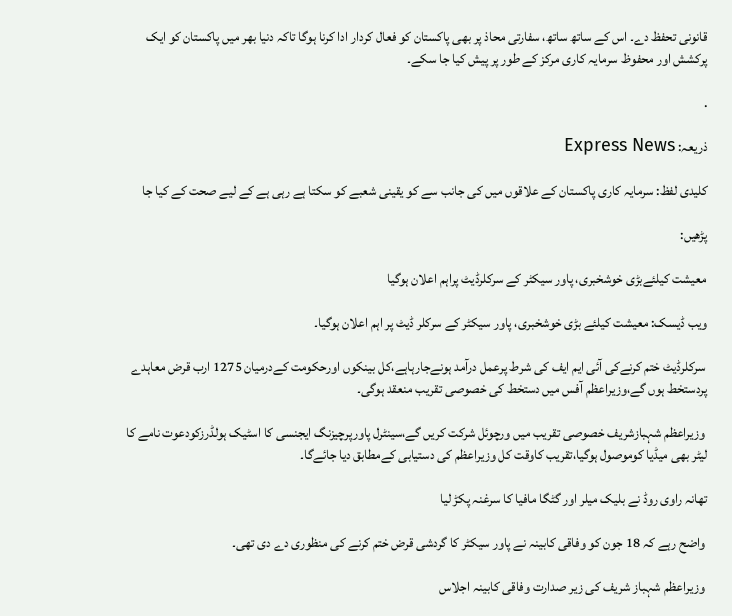قانونی تحفظ دے۔ اس کے ساتھ ساتھ، سفارتی محاذ پر بھی پاکستان کو فعال کردار ادا کرنا ہوگا تاکہ دنیا بھر میں پاکستان کو ایک پرکشش اور محفوظ سرمایہ کاری مرکز کے طور پر پیش کیا جا سکے۔

.

ذریعہ: Express News

کلیدی لفظ: سرمایہ کاری پاکستان کے علاقوں میں کی جانب سے کو یقینی شعبے کو سکتا ہے رہی ہے کے لیے صحت کے کیا جا

پڑھیں:

معیشت کیلئےبڑی خوشخبری، پاور سیکٹر کے سرکلرڈیٹ پراہم اعلان ہوگیا

ویب ڈیسک: معیشت کیلئے بڑی خوشخبری، پاور سیکٹر کے سرکلر ڈیٹ پر اہم اعلان ہوگیا۔

 سرکلرڈیٹ ختم کرنےکی آئی ایم ایف کی شرط پرعمل درآمد ہونےجارہاہے،کل بینکوں اورحکومت کےدرمیان 1275 ارب قرض معاہدے پردستخط ہوں گے،وزیراعظم آفس میں دستخط کی خصوصی تقریب منعقد ہوگی۔

 وزیراعظم شہبازشریف خصوصی تقریب میں ورچوئل شرکت کریں گے،سینٹرل پاورپرچیزنگ ایجنسی کا اسٹیک ہولڈرزکودعوت نامے کا لیٹر بھی میڈیا کوموصول ہوگیا،تقریب کاوقت کل وزیراعظم کی دستیابی کےمطابق دیا جائےگا۔

تھانہ راوی روڈ نے بلیک میلر اور گٹگا مافیا کا سرغنہ پکڑ لیا

 واضح رہے کہ 18 جون کو وفاقی کابینہ نے پاور سیکٹر کا گردشی قرض ختم کرنے کی منظوری دے دی تھی۔

 وزیراعظم شہباز شریف کی زیر صدارت وفاقی کابینہ اجلاس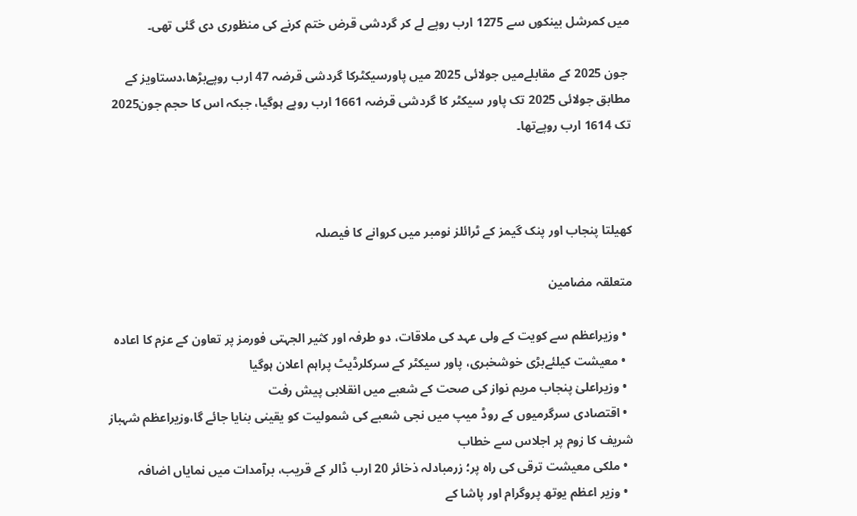میں کمرشل بینکوں سے 1275 ارب روپے لے کر گردشی قرض ختم کرنے کی منظوری دی گئی تھی۔

 جون 2025 کے مقابلےمیں جولائی 2025 میں پاورسیکٹرکا گردشی قرضہ 47 ارب روپےبڑھا،دستاویز کے مطابق جولائی 2025 تک پاور سیکٹر کا گردشی قرضہ 1661 ارب روپے ہوگیا، جبکہ اس کا حجم جون2025 تک 1614 ارب روپےتھا۔



کھیلتا پنجاب اور پنک گیمز کے ٹرائلز نومبر میں کروانے کا فیصلہ

متعلقہ مضامین

  • وزیراعظم سے کویت کے ولی عہد کی ملاقات، دو طرفہ اور کثیر الجہتی فورمز پر تعاون کے عزم کا اعادہ
  • معیشت کیلئےبڑی خوشخبری، پاور سیکٹر کے سرکلرڈیٹ پراہم اعلان ہوگیا
  • وزیراعلیٰ پنجاب مریم نواز کی صحت کے شعبے میں انقلابی پیش رفت
  • اقتصادی سرگرمیوں کے روڈ میپ میں نجی شعبے کی شمولیت کو یقینی بنایا جائے گا،وزیراعظم شہباز شریف کا زوم پر اجلاس سے خطاب
  • ملکی معیشت ترقی کی راہ پر؛ زرمبادلہ ذخائر 20 ارب ڈالر کے قریب، برآمدات میں نمایاں اضافہ
  • وزیر اعظم یوتھ پروگرام اور پاشا کے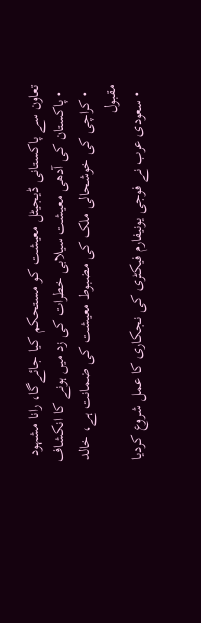تعاون سے پاکستانی ڈیجیٹل معیشت کو مستحکم کیا جائےگا، رانا مشہود
  • پاکستان کی آدھی معیشت سیلابی خطرات کی زد میں ہونے کا انکشاف
  • کراچی کی خوشحالی ملک کی مضبوط معیشت کی ضمانت ہے، خالد مقبول
  • سعودی عرب نے فوجی یونیفارم فیکٹری کی نجکاری کا عمل شروع کردیا